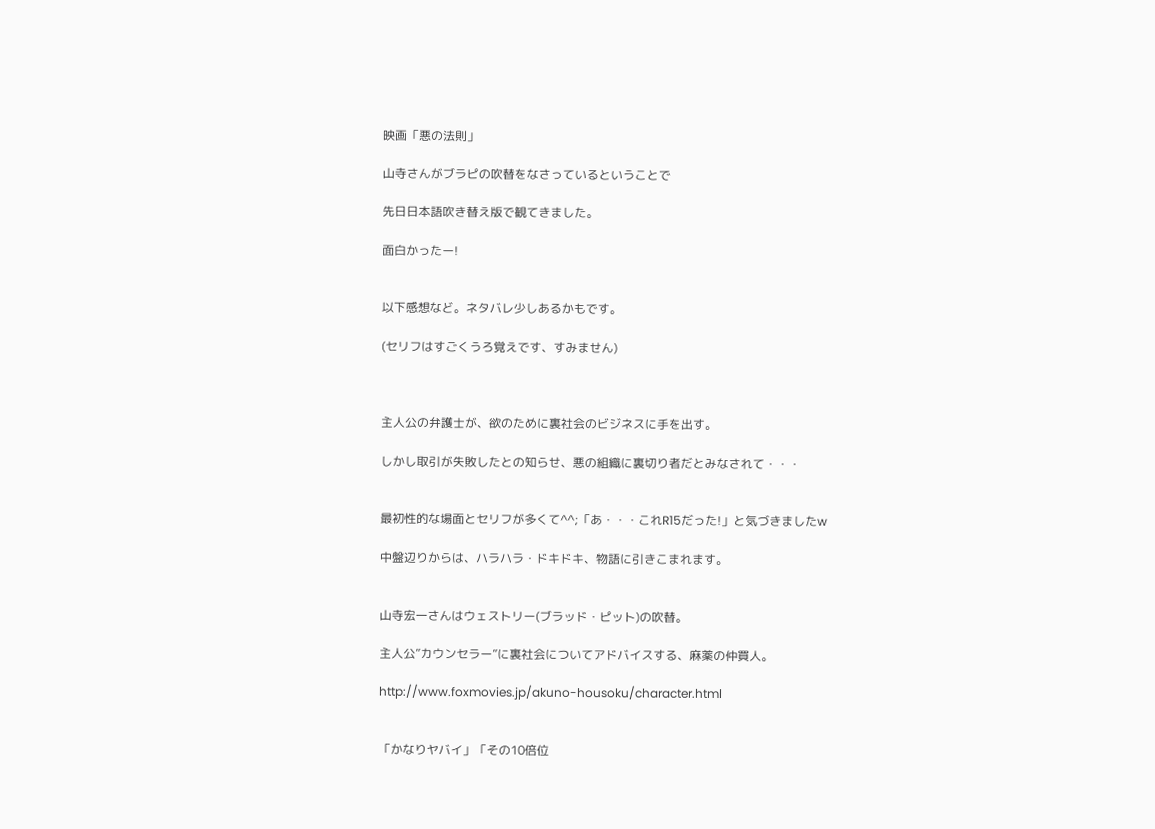映画「悪の法則」

山寺さんがブラピの吹替をなさっているということで

先日日本語吹き替え版で観てきました。

面白かったー!


以下感想など。ネタバレ少しあるかもです。

(セリフはすごくうろ覚えです、すみません)



主人公の弁護士が、欲のために裏社会のビジネスに手を出す。

しかし取引が失敗したとの知らせ、悪の組織に裏切り者だとみなされて・・・


最初性的な場面とセリフが多くて^^;「あ・・・これR15だった!」と気づきましたw

中盤辺りからは、ハラハラ・ドキドキ、物語に引きこまれます。


山寺宏一さんはウェストリー(ブラッド・ピット)の吹替。

主人公”カウンセラー”に裏社会についてアドバイスする、麻薬の仲買人。

http://www.foxmovies.jp/akuno-housoku/character.html


「かなりヤバイ」「その10倍位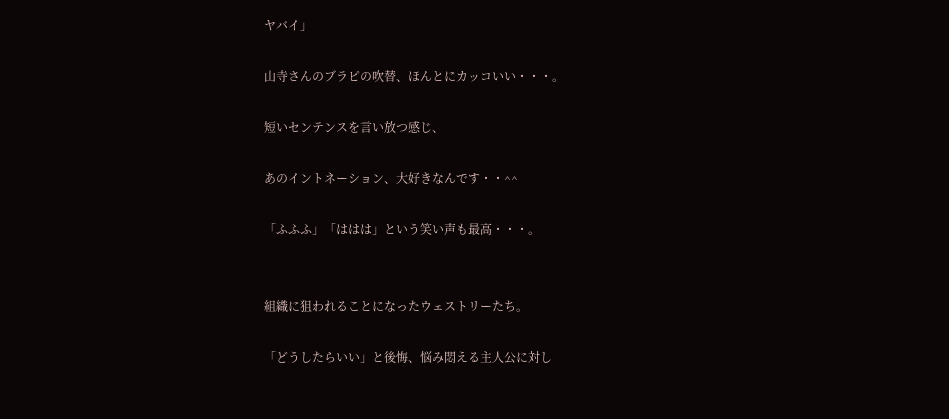ヤバイ」

山寺さんのブラピの吹替、ほんとにカッコいい・・・。

短いセンテンスを言い放つ感じ、

あのイントネーション、大好きなんです・・^^

「ふふふ」「ははは」という笑い声も最高・・・。


組織に狙われることになったウェストリーたち。

「どうしたらいい」と後悔、悩み悶える主人公に対し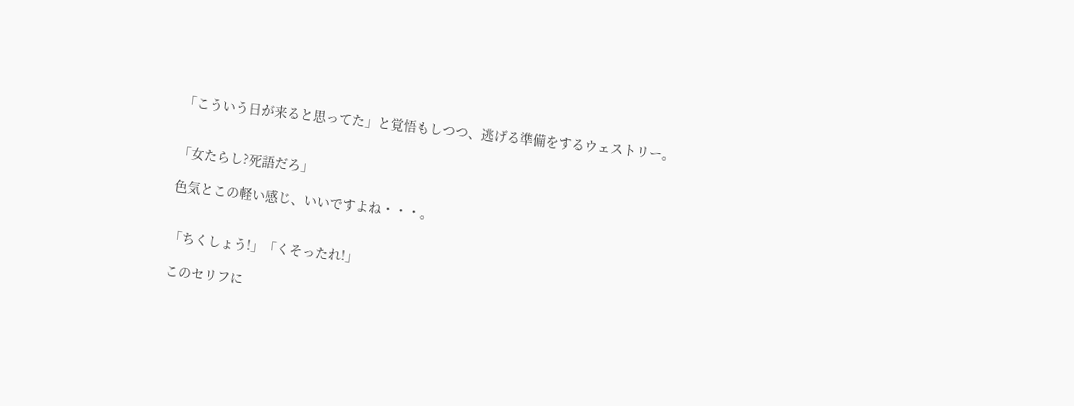「こういう日が来ると思ってた」と覚悟もしつつ、逃げる準備をするウェストリー。


「女たらし?死語だろ」

色気とこの軽い感じ、いいですよね・・・。


「ちくしょう!」「くそったれ!」

このセリフに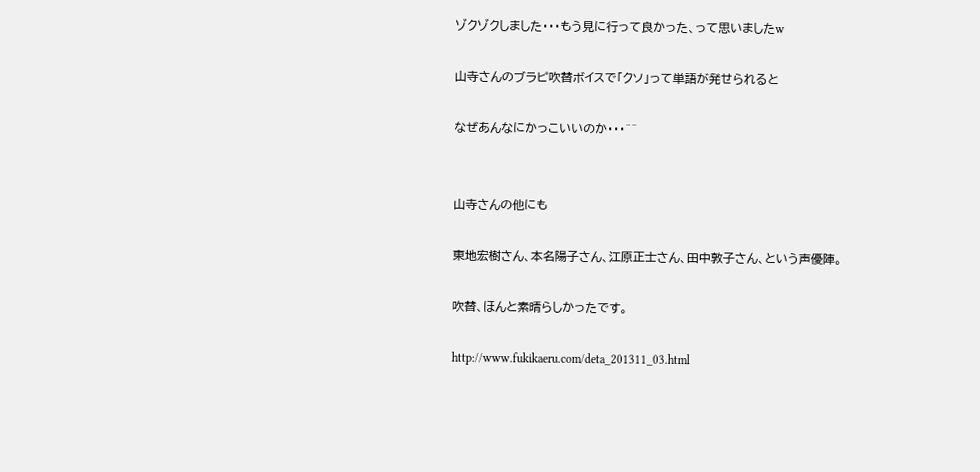ゾクゾクしました・・・もう見に行って良かった、って思いましたw

山寺さんのブラピ吹替ボイスで「クソ」って単語が発せられると

なぜあんなにかっこいいのか・・・^^


山寺さんの他にも

東地宏樹さん、本名陽子さん、江原正士さん、田中敦子さん、という声優陣。

吹替、ほんと素晴らしかったです。

http://www.fukikaeru.com/deta_201311_03.html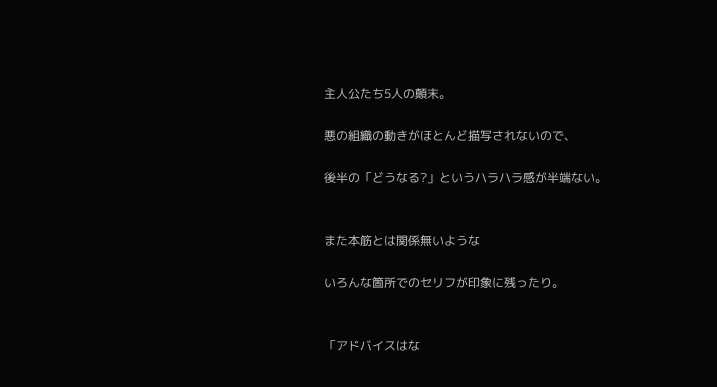主人公たち5人の顛末。

悪の組織の動きがほとんど描写されないので、

後半の「どうなる?」というハラハラ感が半端ない。


また本筋とは関係無いような

いろんな箇所でのセリフが印象に残ったり。


「アドバイスはな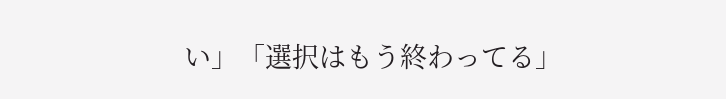い」「選択はもう終わってる」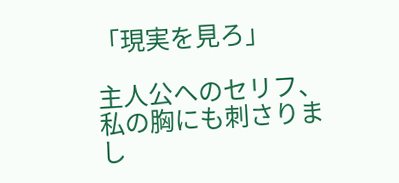「現実を見ろ」

主人公へのセリフ、私の胸にも刺さりまし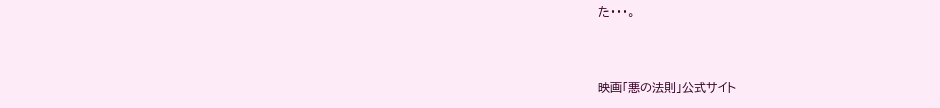た・・・。



映画「悪の法則」公式サイト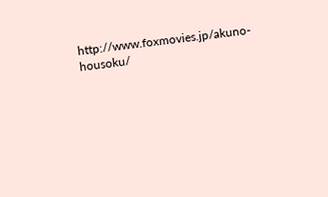http://www.foxmovies.jp/akuno-housoku/